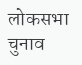लोकसभा चुनाव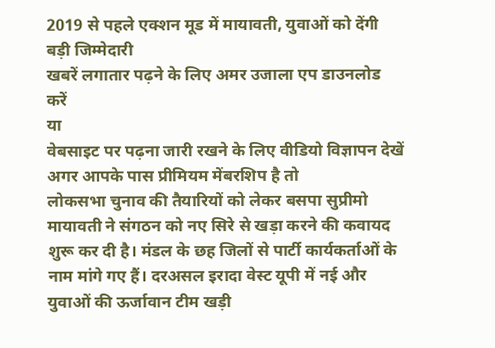2019 से पहले एक्शन मूड में मायावती, युवाओं को देंगी बड़ी जिम्मेदारी
खबरें लगातार पढ़ने के लिए अमर उजाला एप डाउनलोड करें
या
वेबसाइट पर पढ़ना जारी रखने के लिए वीडियो विज्ञापन देखें
अगर आपके पास प्रीमियम मेंबरशिप है तो
लोकसभा चुनाव की तैयारियों को लेकर बसपा सुप्रीमो मायावती ने संगठन को नए सिरे से खड़ा करने की कवायद शुरू कर दी है। मंडल के छह जिलों से पार्टी कार्यकर्ताओं के नाम मांगे गए हैं। दरअसल इरादा वेस्ट यूपी में नई और युवाओं की ऊर्जावान टीम खड़ी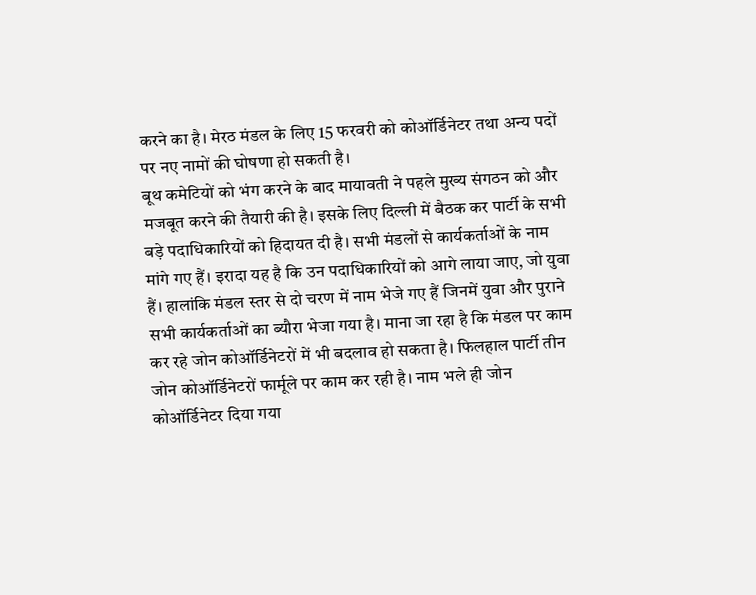करने का है। मेरठ मंडल के लिए 15 फरवरी को कोऑर्डिनेटर तथा अन्य पदों पर नए नामों की घोषणा हो सकती है।
बूथ कमेटियों को भंग करने के बाद मायावती ने पहले मुख्य संगठन को और मजबूत करने की तैयारी की है। इसके लिए दिल्ली में बैठक कर पार्टी के सभी बड़े पदाधिकारियों को हिदायत दी है। सभी मंडलों से कार्यकर्ताओं के नाम मांगे गए हैं। इरादा यह है कि उन पदाधिकारियों को आगे लाया जाए, जो युवा हैं। हालांकि मंडल स्तर से दो चरण में नाम भेजे गए हैं जिनमें युवा और पुराने सभी कार्यकर्ताओं का ब्यौरा भेजा गया है। माना जा रहा है कि मंडल पर काम कर रहे जोन कोऑर्डिनेटरों में भी बदलाव हो सकता है। फिलहाल पार्टी तीन जोन कोऑर्डिनेटरों फार्मूले पर काम कर रही है। नाम भले ही जोन कोऑर्डिनेटर दिया गया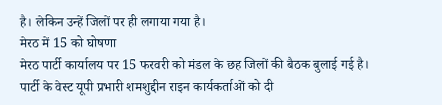है। लेकिन उन्हें जिलों पर ही लगाया गया है।
मेरठ में 15 को घोषणा
मेरठ पार्टी कार्यालय पर 15 फरवरी को मंडल के छह जिलों की बैठक बुलाई गई है। पार्टी के वेस्ट यूपी प्रभारी शमशुद्दीन राइन कार्यकर्ताओं को दी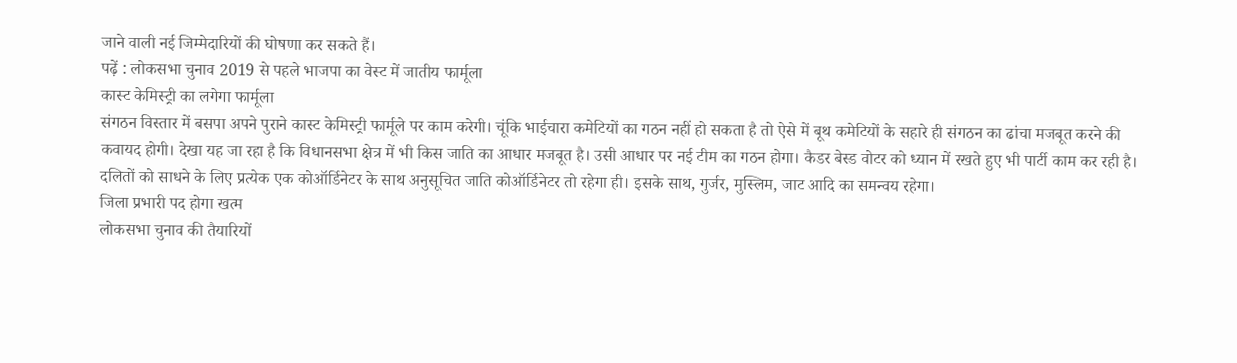जाने वाली नई जिम्मेदारियों की घोषणा कर सकते हैं।
पढ़ें : लोकसभा चुनाव 2019 से पहले भाजपा का वेस्ट में जातीय फार्मूला
कास्ट केमिस्ट्री का लगेगा फार्मूला
संगठन विस्तार में बसपा अपने पुराने कास्ट केमिस्ट्री फार्मूले पर काम करेगी। चूंकि भाईचारा कमेटियों का गठन नहीं हो सकता है तो ऐसे में बूथ कमेटियों के सहारे ही संगठन का ढांचा मजबूत करने की कवायद होगी। देखा यह जा रहा है कि विधानसभा क्षेत्र में भी किस जाति का आधार मजबूत है। उसी आधार पर नई टीम का गठन होगा। कैडर बेस्ड वोटर को ध्यान में रखते हुए भी पार्टी काम कर रही है। दलितों को साधने के लिए प्रत्येक एक कोऑर्डिनेटर के साथ अनुसूचित जाति कोऑर्डिनेटर तो रहेगा ही। इसके साथ, गुर्जर, मुस्लिम, जाट आदि का समन्वय रहेगा।
जिला प्रभारी पद होगा खत्म
लोकसभा चुनाव की तैयारियों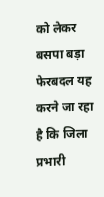को लेकर बसपा बड़ा फेरबदल यह करने जा रहा है कि जिला प्रभारी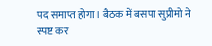पद समाप्त होगा। बैठक में बसपा सुप्रीमो ने स्पष्ट कर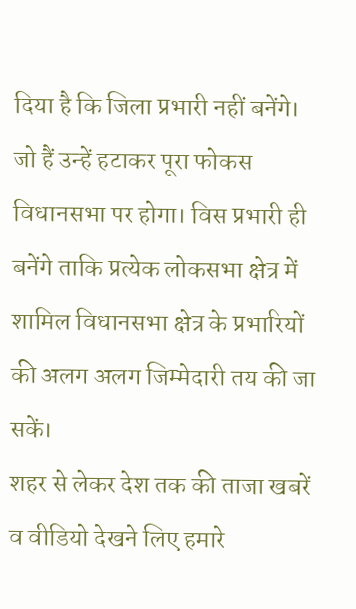दिया है कि जिला प्रभारी नहीं बनेंगे। जो हैं उन्हें हटाकर पूरा फोकस विधानसभा पर होगा। विस प्रभारी ही बनेंगे ताकि प्रत्येक लोकसभा क्षेत्र में शामिल विधानसभा क्षेत्र के प्रभारियों की अलग अलग जिम्मेदारी तय की जा सकें।
शहर से लेकर देश तक की ताजा खबरें व वीडियो देखने लिए हमारे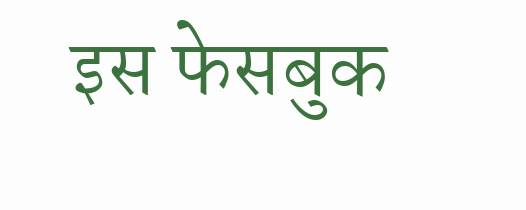इस फेसबुक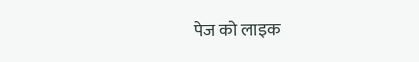पेज को लाइक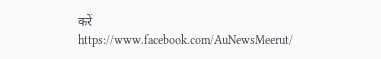करें
https://www.facebook.com/AuNewsMeerut/